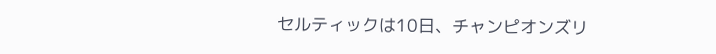セルティックは10日、チャンピオンズリ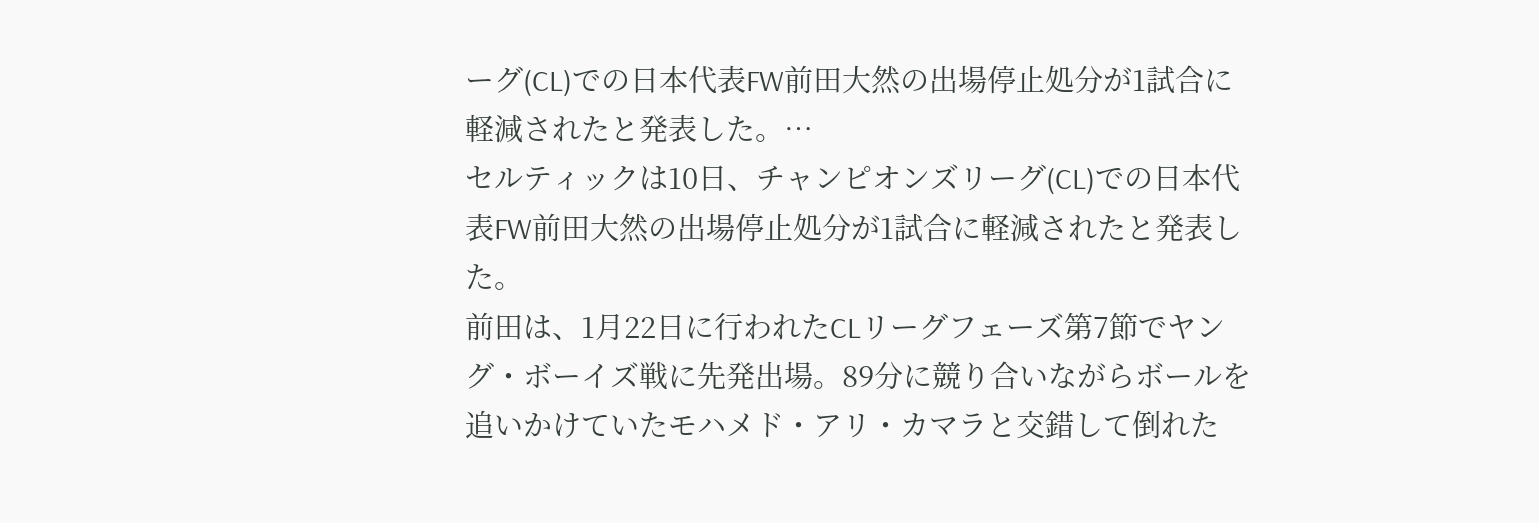ーグ(CL)での日本代表FW前田大然の出場停止処分が1試合に軽減されたと発表した。…
セルティックは10日、チャンピオンズリーグ(CL)での日本代表FW前田大然の出場停止処分が1試合に軽減されたと発表した。
前田は、1月22日に行われたCLリーグフェーズ第7節でヤング・ボーイズ戦に先発出場。89分に競り合いながらボールを追いかけていたモハメド・アリ・カマラと交錯して倒れた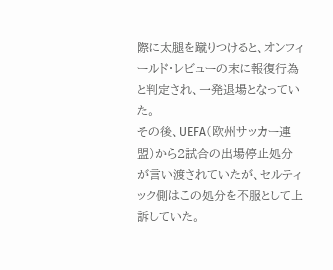際に太腿を蹴りつけると、オンフィールド・レビューの末に報復行為と判定され、一発退場となっていた。
その後、UEFA(欧州サッカー連盟)から2試合の出場停止処分が言い渡されていたが、セルティック側はこの処分を不服として上訴していた。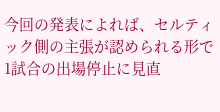今回の発表によれば、セルティック側の主張が認められる形で1試合の出場停止に見直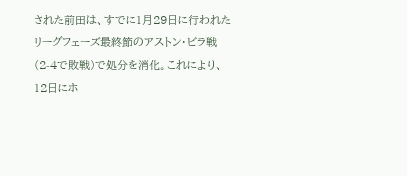された前田は、すでに1月29日に行われたリーグフェーズ最終節のアストン・ビラ戦(2-4で敗戦)で処分を消化。これにより、12日にホ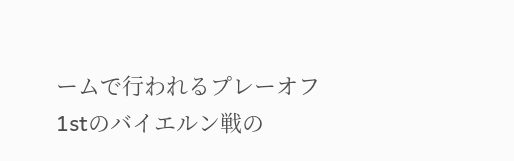ームで行われるプレーオフ1stのバイエルン戦の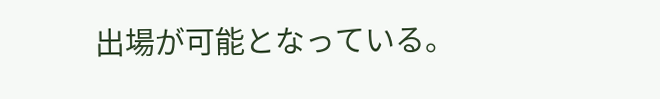出場が可能となっている。